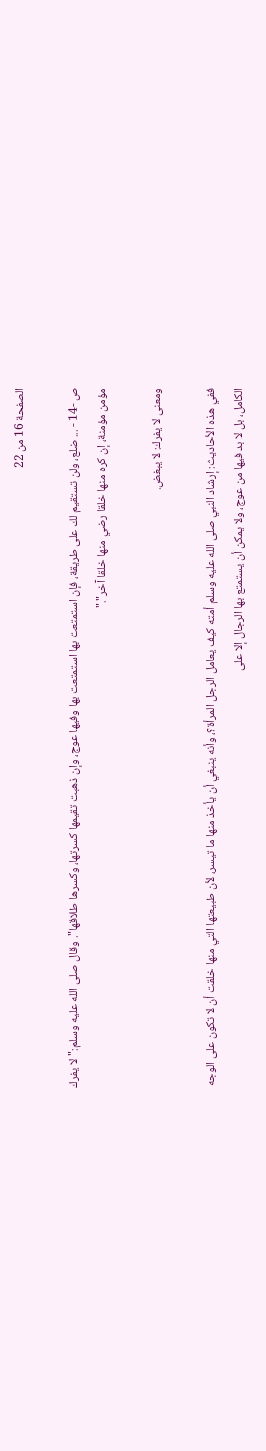الصفحة 16 من 22

ص -14 - ... ضلع، ولن تستقيم لك على طريقة، فإن استمتعت بها استمتعت بها وفيها عوج، وإن ذهبت تقيمها كسرتها، وكسرها طلاقها". وقال صلى الله عليه وسلم:"لا يفرك مؤمن مؤمنة، إن كره منها خلقا رضي منها خلقا آخر"."

ومعنى لا يفرك: لا يبغض.

ففي هذه الأحاديث: إرشاد النبي صلى الله عليه وسلم أمته كيف يعامل الرجل المرأة؟، وأنه ينبغي أن يأخذ منها ما تيسر، لأن طبيعتها التي منها خلقت أن لا تكون على الوجه الكامل، بل لا بد فيها من عوج، ولا يمكن أن يستمتع بها الرجال إلا على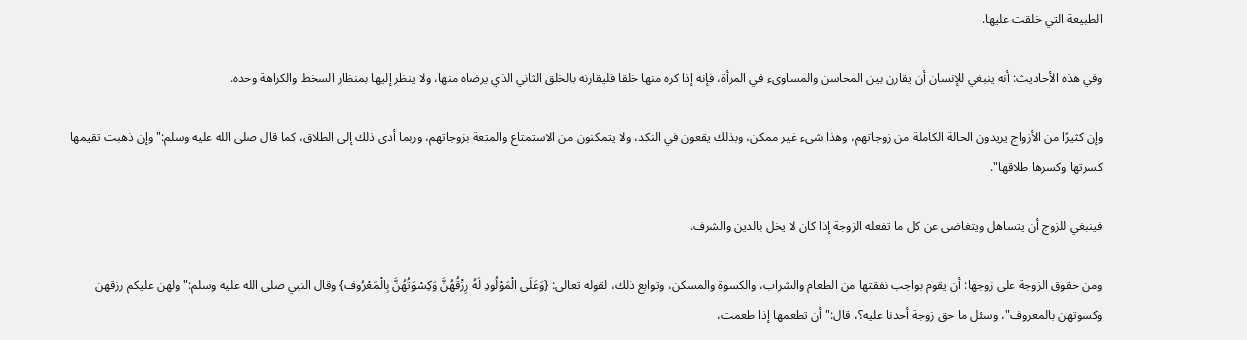الطبيعة التي خلقت عليها.

وفي هذه الأحاديث: أنه ينبغي للإنسان أن يقارن بين المحاسن والمساوىء في المرأة، فإنه إذا كره منها خلقا فليقارنه بالخلق الثاني الذي يرضاه منها، ولا ينظر إليها بمنظار السخط والكراهة وحده.

وإن كثيرًا من الأزواج يريدون الحالة الكاملة من زوجاتهم، وهذا شىء غير ممكن، وبذلك يقعون في النكد، ولا يتمكنون من الاستمتاع والمتعة بزوجاتهم، وربما أدى ذلك إلى الطلاق، كما قال صلى الله عليه وسلم:"وإن ذهبت تقيمها كسرتها وكسرها طلاقها".

فينبغي للزوج أن يتساهل ويتغاضى عن كل ما تفعله الزوجة إذا كان لا يخل بالدين والشرف.

ومن حقوق الزوجة على زوجها: أن يقوم بواجب نفقتها من الطعام والشراب، والكسوة والمسكن، وتوابع ذلك، لقوله تعالى: {وَعَلَى الْمَوْلُودِ لَهُ رِزْقُهُنَّ وَكِسْوَتُهُنَّ بِالْمَعْرُوف} وقال النبي صلى الله عليه وسلم:"ولهن عليكم رزقهن وكسوتهن بالمعروف"، وسئل ما حق زوجة أحدنا عليه؟، قال:"أن تطعمها إذا طعمت،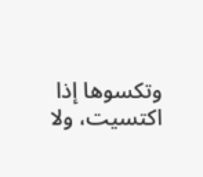وتكسوها إذا اكتسيت، ولا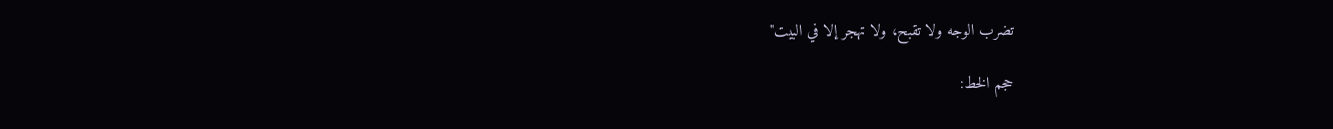تضرب الوجه ولا تقبح، ولا تهجر إلا في البيت"

حجم الخط: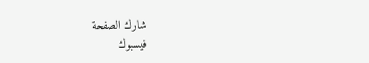شارك الصفحة
فيسبوك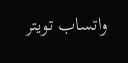واتساب تويتر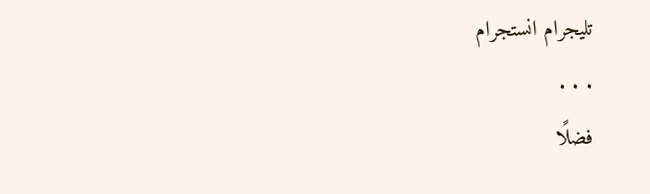تليجرام انستجرام
. . .
فضلًا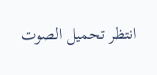انتظر تحميل الصوت